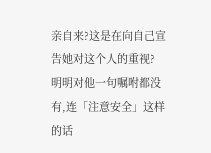亲自来?这是在向自己宣告她对这个人的重视?
明明对他一句嘱咐都没有,连「注意安全」这样的话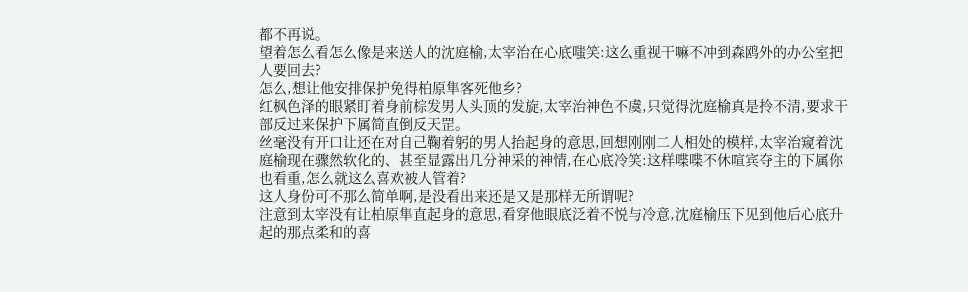都不再说。
望着怎么看怎么像是来送人的沈庭榆,太宰治在心底嗤笑:这么重视干嘛不冲到森鸥外的办公室把人要回去?
怎么,想让他安排保护免得柏原隼客死他乡?
红枫色泽的眼紧盯着身前棕发男人头顶的发旋,太宰治神色不虞,只觉得沈庭榆真是拎不清,要求干部反过来保护下属简直倒反天罡。
丝毫没有开口让还在对自己鞠着躬的男人抬起身的意思,回想刚刚二人相处的模样,太宰治窥着沈庭榆现在骤然软化的、甚至显露出几分神采的神情,在心底冷笑:这样喋喋不休喧宾夺主的下属你也看重,怎么就这么喜欢被人管着?
这人身份可不那么简单啊,是没看出来还是又是那样无所谓呢?
注意到太宰没有让柏原隼直起身的意思,看穿他眼底泛着不悦与冷意,沈庭榆压下见到他后心底升起的那点柔和的喜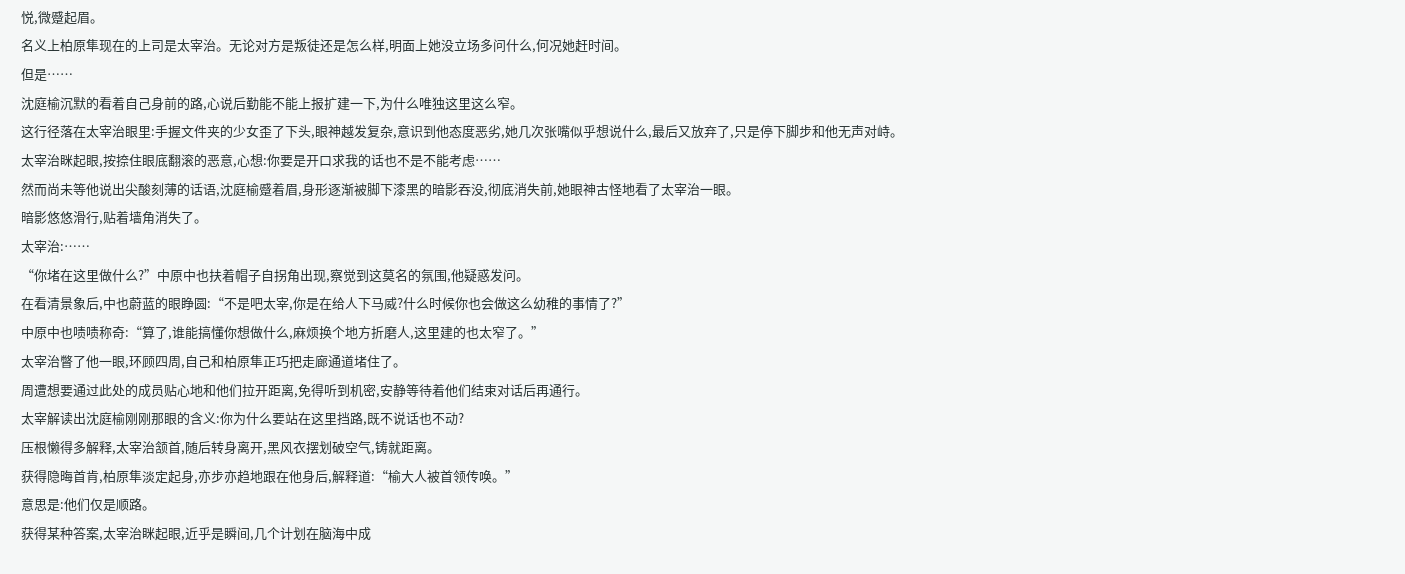悦,微蹙起眉。
名义上柏原隼现在的上司是太宰治。无论对方是叛徒还是怎么样,明面上她没立场多问什么,何况她赶时间。
但是……
沈庭榆沉默的看着自己身前的路,心说后勤能不能上报扩建一下,为什么唯独这里这么窄。
这行径落在太宰治眼里:手握文件夹的少女歪了下头,眼神越发复杂,意识到他态度恶劣,她几次张嘴似乎想说什么,最后又放弃了,只是停下脚步和他无声对峙。
太宰治眯起眼,按捺住眼底翻滚的恶意,心想:你要是开口求我的话也不是不能考虑……
然而尚未等他说出尖酸刻薄的话语,沈庭榆蹙着眉,身形逐渐被脚下漆黑的暗影吞没,彻底消失前,她眼神古怪地看了太宰治一眼。
暗影悠悠滑行,贴着墙角消失了。
太宰治:……
“你堵在这里做什么?”中原中也扶着帽子自拐角出现,察觉到这莫名的氛围,他疑惑发问。
在看清景象后,中也蔚蓝的眼睁圆:“不是吧太宰,你是在给人下马威?什么时候你也会做这么幼稚的事情了?”
中原中也啧啧称奇:“算了,谁能搞懂你想做什么,麻烦换个地方折磨人,这里建的也太窄了。”
太宰治瞥了他一眼,环顾四周,自己和柏原隼正巧把走廊通道堵住了。
周遭想要通过此处的成员贴心地和他们拉开距离,免得听到机密,安静等待着他们结束对话后再通行。
太宰解读出沈庭榆刚刚那眼的含义:你为什么要站在这里挡路,既不说话也不动?
压根懒得多解释,太宰治颔首,随后转身离开,黑风衣摆划破空气,铸就距离。
获得隐晦首肯,柏原隼淡定起身,亦步亦趋地跟在他身后,解释道:“榆大人被首领传唤。”
意思是:他们仅是顺路。
获得某种答案,太宰治眯起眼,近乎是瞬间,几个计划在脑海中成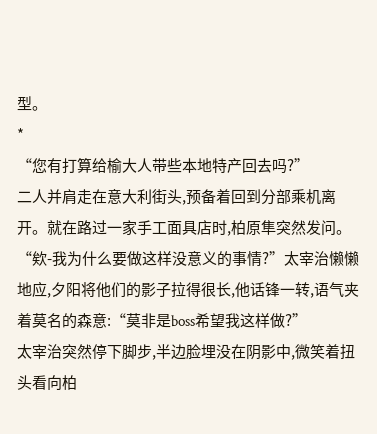型。
*
“您有打算给榆大人带些本地特产回去吗?”
二人并肩走在意大利街头,预备着回到分部乘机离开。就在路过一家手工面具店时,柏原隼突然发问。
“欸-我为什么要做这样没意义的事情?”太宰治懒懒地应,夕阳将他们的影子拉得很长,他话锋一转,语气夹着莫名的森意:“莫非是boss希望我这样做?”
太宰治突然停下脚步,半边脸埋没在阴影中,微笑着扭头看向柏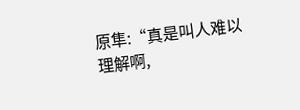原隼:“真是叫人难以理解啊,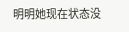明明她现在状态没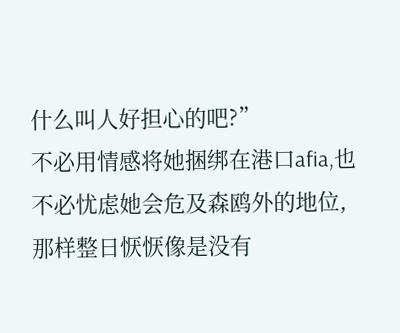什么叫人好担心的吧?”
不必用情感将她捆绑在港口afia,也不必忧虑她会危及森鸥外的地位,那样整日恹恹像是没有